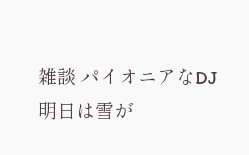雑談 パイオニアなDJ
明日は雪が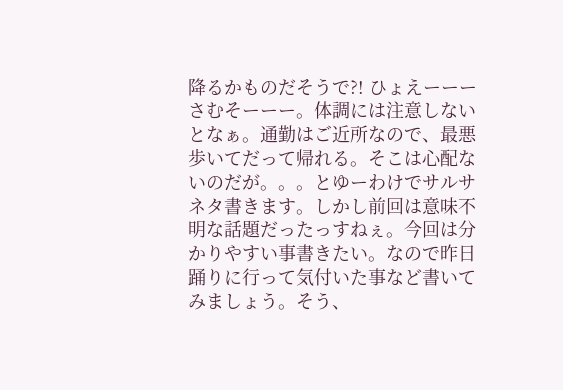降るかものだそうで?! ひょえーーーさむそーーー。体調には注意しないとなぁ。通勤はご近所なので、最悪歩いてだって帰れる。そこは心配ないのだが。。。とゆーわけでサルサネタ書きます。しかし前回は意味不明な話題だったっすねぇ。今回は分かりやすい事書きたい。なので昨日踊りに行って気付いた事など書いてみましょう。そう、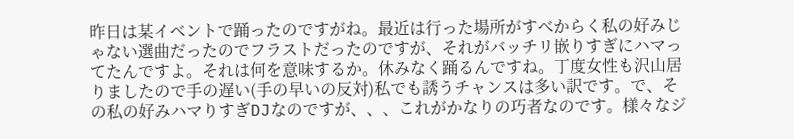昨日は某イベントで踊ったのですがね。最近は行った場所がすべからく私の好みじゃない選曲だったのでフラストだったのですが、それがバッチリ嵌りすぎにハマってたんですよ。それは何を意味するか。休みなく踊るんですね。丁度女性も沢山居りましたので手の遅い(手の早いの反対)私でも誘うチャンスは多い訳です。で、その私の好みハマりすぎDJなのですが、、、これがかなりの巧者なのです。様々なジ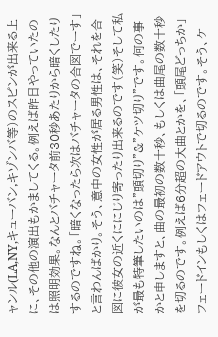ャンル(LA,NY,キューバン,キゾンバ等)のスピンが出来る上に、その他の演出もかましてくる。例えば昨日やっていたのは照明効果。なんとバチャータ前30秒あたりから暗くしたりするのですね。「暗くなったら次はバチャータの合図でーす」と言わんばかり。そう、意中の女性が居る男性は、それを合図に彼女の近くににじり寄ったり出来るのです(笑)そして私が最も特筆したいのは”頭切り”&”ケツ切り”です。何の事かと申しますと、曲の最初の数十秒、もしくは曲尾の数十秒を切るのです。例えば6分超の大曲とかを、「頭尾どっちか」フェードインもしくはフェードアウトで切るのです。そう、ケ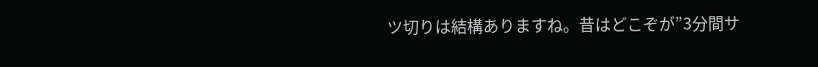ツ切りは結構ありますね。昔はどこぞが”3分間サ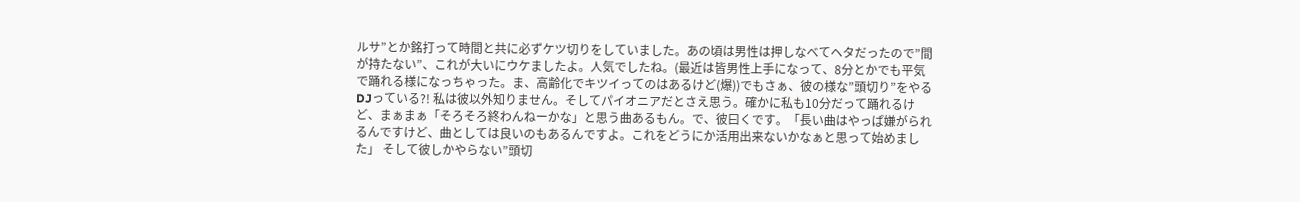ルサ”とか銘打って時間と共に必ずケツ切りをしていました。あの頃は男性は押しなべてヘタだったので”間が持たない”、これが大いにウケましたよ。人気でしたね。(最近は皆男性上手になって、8分とかでも平気で踊れる様になっちゃった。ま、高齢化でキツイってのはあるけど(爆))でもさぁ、彼の様な”頭切り”をやるDJっている?! 私は彼以外知りません。そしてパイオニアだとさえ思う。確かに私も10分だって踊れるけど、まぁまぁ「そろそろ終わんねーかな」と思う曲あるもん。で、彼曰くです。「長い曲はやっぱ嫌がられるんですけど、曲としては良いのもあるんですよ。これをどうにか活用出来ないかなぁと思って始めました」 そして彼しかやらない”頭切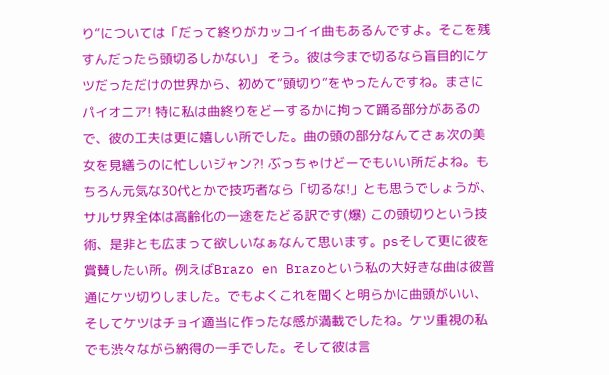り”については「だって終りがカッコイイ曲もあるんですよ。そこを残すんだったら頭切るしかない」 そう。彼は今まで切るなら盲目的にケツだっただけの世界から、初めて”頭切り”をやったんですね。まさにパイオニア! 特に私は曲終りをどーするかに拘って踊る部分があるので、彼の工夫は更に嬉しい所でした。曲の頭の部分なんてさぁ次の美女を見繕うのに忙しいジャン?! ぶっちゃけどーでもいい所だよね。もちろん元気な30代とかで技巧者なら「切るな!」とも思うでしょうが、サルサ界全体は高齢化の一途をたどる訳です(爆) この頭切りという技術、是非とも広まって欲しいなぁなんて思います。psそして更に彼を賞賛したい所。例えばBrazo en Brazoという私の大好きな曲は彼普通にケツ切りしました。でもよくこれを聞くと明らかに曲頭がいい、そしてケツはチョイ適当に作ったな感が満載でしたね。ケツ重視の私でも渋々ながら納得の一手でした。そして彼は言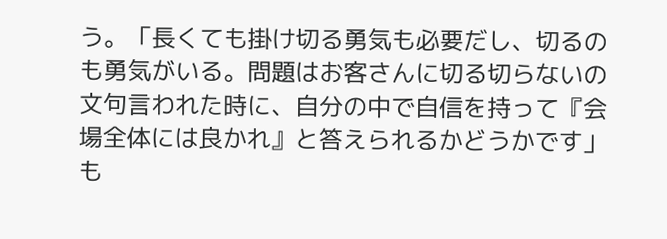う。「長くても掛け切る勇気も必要だし、切るのも勇気がいる。問題はお客さんに切る切らないの文句言われた時に、自分の中で自信を持って『会場全体には良かれ』と答えられるかどうかです」も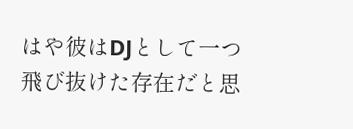はや彼はDJとして一つ飛び抜けた存在だと思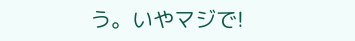う。いやマジで!